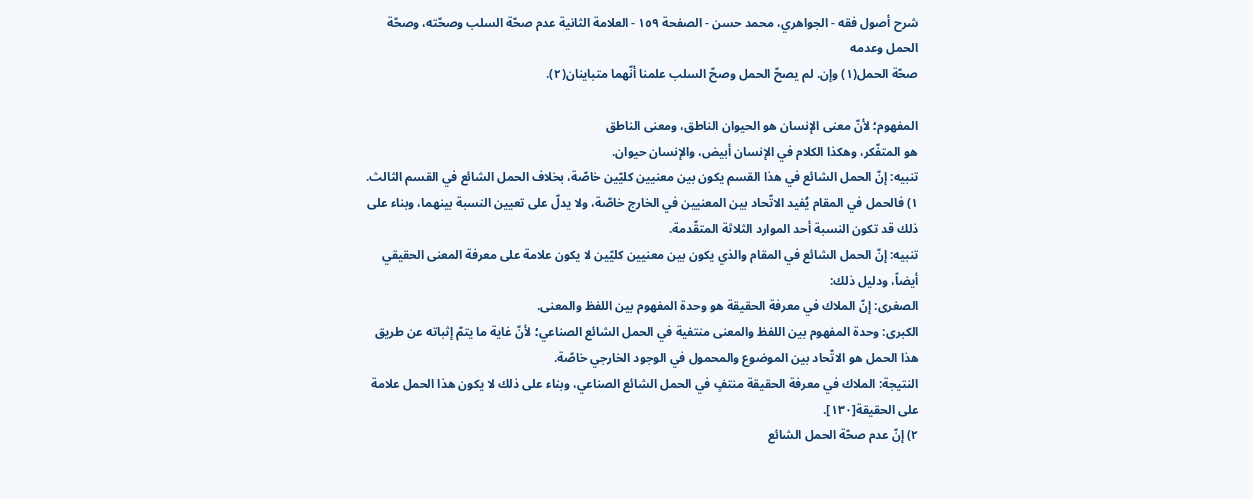شرح أصول فقه - الجواهري، محمد حسن - الصفحة ١٥٩ - العلامة الثانية عدم صحّة السلب وصحّته، وصحّة الحمل وعدمه
صحّة الحمل(١) وإن. لم يصحّ الحمل وصحّ السلب علمنا أنّهما متباينان(٢).

المفهوم؛ لأنّ معنى الإنسان هو الحيوان الناطق، ومعنى الناطق
هو المتفّكر، وهكذا الكلام في الإنسان أبيض، والإنسان حيوان.
تنبيه: إنّ الحمل الشائع في هذا القسم يكون بين معنيين كليّين خاصّة، بخلاف الحمل الشائع في القسم الثالث.
١) فالحمل في المقام يُفيد الاتّحاد بين المعنيين في الخارج خاصّة، ولا يدلّ على تعيين النسبة بينهما، وبناء على ذلك قد تكون النسبة أحد الموارد الثلاثة المتقّدمة.
تنبيه: إنّ الحمل الشائع في المقام والذي يكون بين معنيين كليّين لا يكون علامة على معرفة المعنى الحقيقي أيضاً، ودليل ذلك:
الصغرى: إنّ الملاك في معرفة الحقيقة هو وحدة المفهوم بين اللفظ والمعنى.
الكبرى: وحدة المفهوم بين اللفظ والمعنى منتفية في الحمل الشائع الصناعي؛ لأنّ غاية ما يتمّ إثباته عن طريق هذا الحمل هو الاتّحاد بين الموضوع والمحمول في الوجود الخارجي خاصّة.
النتيجة: الملاك في معرفة الحقيقة منتفٍ في الحمل الشائع الصناعي، وبناء على ذلك لا يكون هذا الحمل علامة على الحقيقة[١٣٠].
٢) إنّ عدم صحّة الحمل الشائع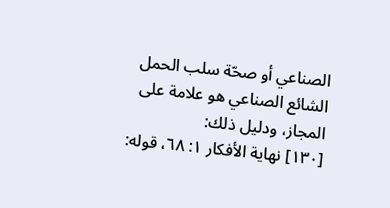الصناعي أو صحّة سلب الحمل الشائع الصناعي هو علامة على المجاز، ودليل ذلك:
[١٣٠] نهاية الأفكار ١: ٦٨، قوله: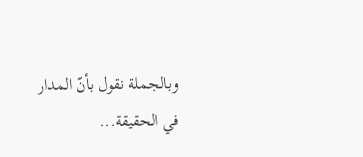وبالجملة نقول بأنّ المدار في الحقيقة...